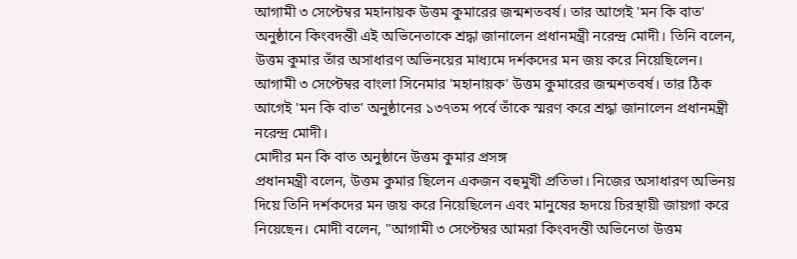আগামী ৩ সেপ্টেম্বর মহানায়ক উত্তম কুমারের জন্মশতবর্ষ। তার আগেই 'মন কি বাত' অনুষ্ঠানে কিংবদন্তী এই অভিনেতাকে শ্রদ্ধা জানালেন প্রধানমন্ত্রী নরেন্দ্র মোদী। তিনি বলেন, উত্তম কুমার তাঁর অসাধারণ অভিনয়ের মাধ্যমে দর্শকদের মন জয় করে নিয়েছিলেন।
আগামী ৩ সেপ্টেম্বর বাংলা সিনেমার 'মহানায়ক' উত্তম কুমারের জন্মশতবর্ষ। তার ঠিক আগেই 'মন কি বাত' অনুষ্ঠানের ১৩৭তম পর্বে তাঁকে স্মরণ করে শ্রদ্ধা জানালেন প্রধানমন্ত্রী নরেন্দ্র মোদী।
মোদীর মন কি বাত অনুষ্ঠানে উত্তম কুমার প্রসঙ্গ
প্রধানমন্ত্রী বলেন, উত্তম কুমার ছিলেন একজন বহুমুখী প্রতিভা। নিজের অসাধারণ অভিনয় দিয়ে তিনি দর্শকদের মন জয় করে নিয়েছিলেন এবং মানুষের হৃদয়ে চিরস্থায়ী জায়গা করে নিয়েছেন। মোদী বলেন, "আগামী ৩ সেপ্টেম্বর আমরা কিংবদন্তী অভিনেতা উত্তম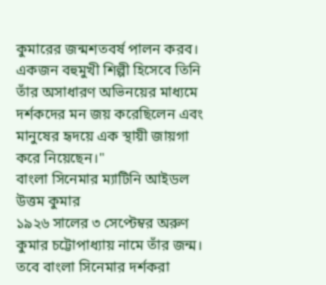কুমারের জন্মশতবর্ষ পালন করব। একজন বহুমুখী শিল্পী হিসেবে তিনি তাঁর অসাধারণ অভিনয়ের মাধ্যমে দর্শকদের মন জয় করেছিলেন এবং মানুষের হৃদয়ে এক স্থায়ী জায়গা করে নিয়েছেন।"
বাংলা সিনেমার ম্যাটিনি আইডল উত্তম কুমার
১৯২৬ সালের ৩ সেপ্টেম্বর অরুণ কুমার চট্টোপাধ্যায় নামে তাঁর জন্ম। তবে বাংলা সিনেমার দর্শকরা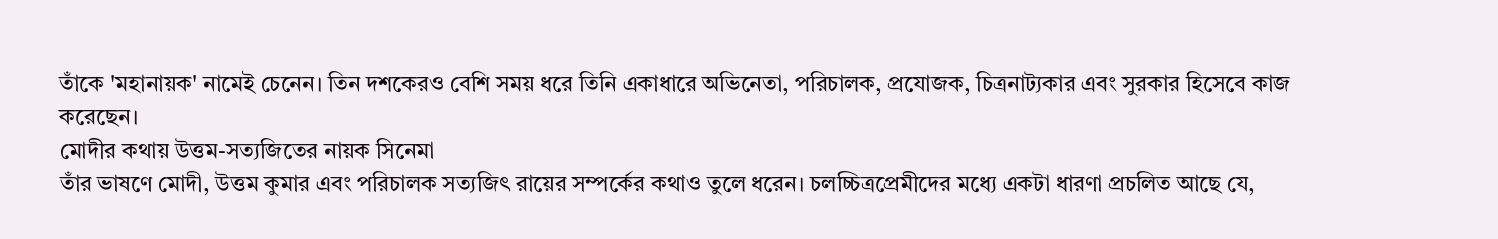তাঁকে 'মহানায়ক' নামেই চেনেন। তিন দশকেরও বেশি সময় ধরে তিনি একাধারে অভিনেতা, পরিচালক, প্রযোজক, চিত্রনাট্যকার এবং সুরকার হিসেবে কাজ করেছেন।
মোদীর কথায় উত্তম-সত্যজিতের নায়ক সিনেমা
তাঁর ভাষণে মোদী, উত্তম কুমার এবং পরিচালক সত্যজিৎ রায়ের সম্পর্কের কথাও তুলে ধরেন। চলচ্চিত্রপ্রেমীদের মধ্যে একটা ধারণা প্রচলিত আছে যে,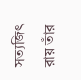সত্যজিৎ রায় তাঁর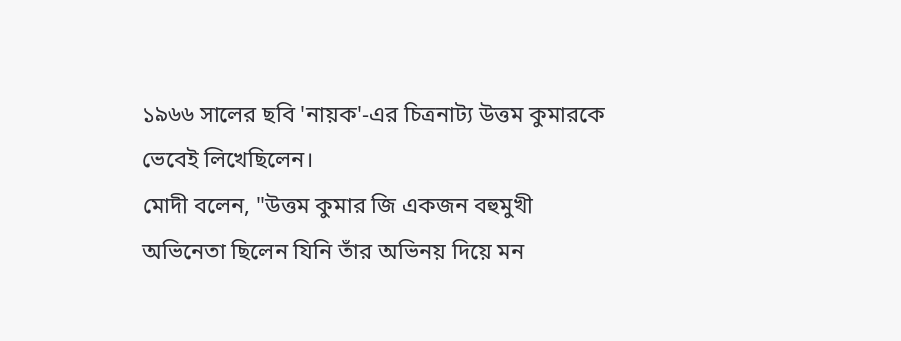১৯৬৬ সালের ছবি 'নায়ক'-এর চিত্রনাট্য উত্তম কুমারকে ভেবেই লিখেছিলেন।
মোদী বলেন, "উত্তম কুমার জি একজন বহুমুখী অভিনেতা ছিলেন যিনি তাঁর অভিনয় দিয়ে মন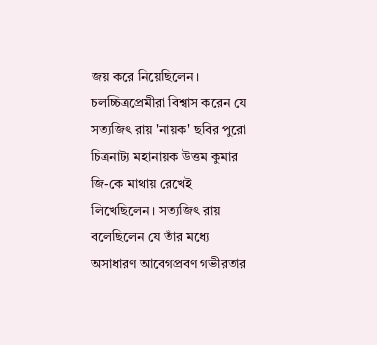জয় করে নিয়েছিলেন। চলচ্চিত্রপ্রেমীরা বিশ্বাস করেন যে সত্যজিৎ রায় 'নায়ক' ছবির পুরো চিত্রনাট্য মহানায়ক উত্তম কুমার জি-কে মাথায় রেখেই লিখেছিলেন। সত্যজিৎ রায় বলেছিলেন যে তাঁর মধ্যে অসাধারণ আবেগপ্রবণ গভীরতার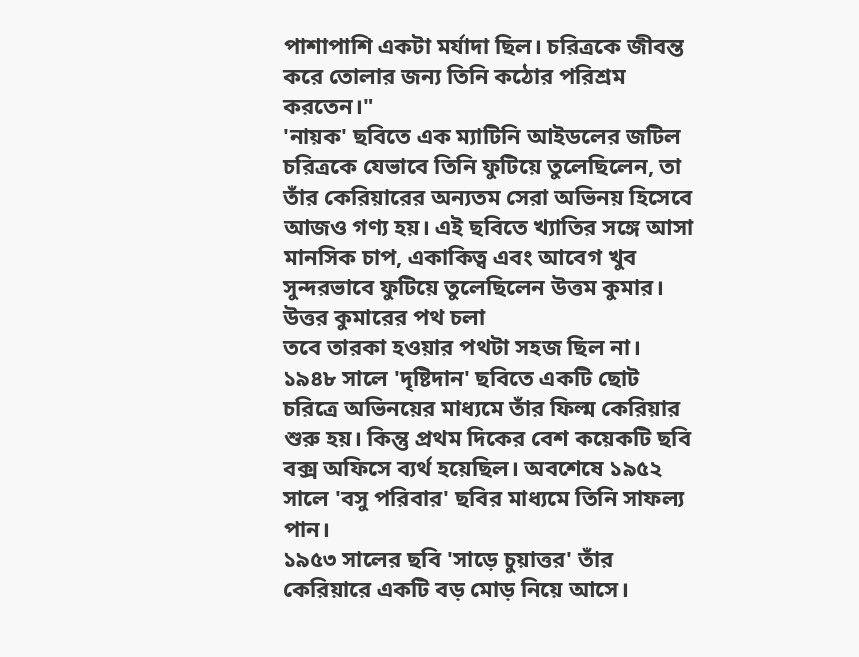পাশাপাশি একটা মর্যাদা ছিল। চরিত্রকে জীবন্ত করে তোলার জন্য তিনি কঠোর পরিশ্রম করতেন।"
'নায়ক' ছবিতে এক ম্যাটিনি আইডলের জটিল চরিত্রকে যেভাবে তিনি ফুটিয়ে তুলেছিলেন, তা তাঁর কেরিয়ারের অন্যতম সেরা অভিনয় হিসেবে আজও গণ্য হয়। এই ছবিতে খ্যাতির সঙ্গে আসা মানসিক চাপ, একাকিত্ব এবং আবেগ খুব সুন্দরভাবে ফুটিয়ে তুলেছিলেন উত্তম কুমার।
উত্তর কুমারের পথ চলা
তবে তারকা হওয়ার পথটা সহজ ছিল না। ১৯৪৮ সালে 'দৃষ্টিদান' ছবিতে একটি ছোট চরিত্রে অভিনয়ের মাধ্যমে তাঁর ফিল্ম কেরিয়ার শুরু হয়। কিন্তু প্রথম দিকের বেশ কয়েকটি ছবি বক্স অফিসে ব্যর্থ হয়েছিল। অবশেষে ১৯৫২ সালে 'বসু পরিবার' ছবির মাধ্যমে তিনি সাফল্য পান।
১৯৫৩ সালের ছবি 'সাড়ে চুয়াত্তর' তাঁর কেরিয়ারে একটি বড় মোড় নিয়ে আসে।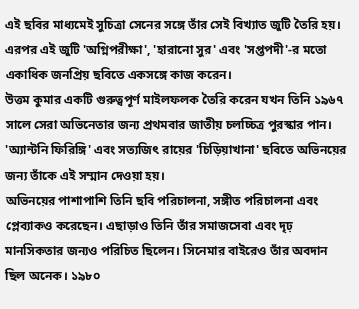এই ছবির মাধ্যমেই সুচিত্রা সেনের সঙ্গে তাঁর সেই বিখ্যাত জুটি তৈরি হয়। এরপর এই জুটি 'অগ্নিপরীক্ষা', 'হারানো সুর' এবং 'সপ্তপদী'-র মতো একাধিক জনপ্রিয় ছবিতে একসঙ্গে কাজ করেন।
উত্তম কুমার একটি গুরুত্বপূর্ণ মাইলফলক তৈরি করেন যখন তিনি ১৯৬৭ সালে সেরা অভিনেতার জন্য প্রথমবার জাতীয় চলচ্চিত্র পুরস্কার পান। 'অ্যান্টনি ফিরিঙ্গি' এবং সত্যজিৎ রায়ের 'চিড়িয়াখানা' ছবিতে অভিনয়ের জন্য তাঁকে এই সম্মান দেওয়া হয়।
অভিনয়ের পাশাপাশি তিনি ছবি পরিচালনা, সঙ্গীত পরিচালনা এবং প্লেব্যাকও করেছেন। এছাড়াও তিনি তাঁর সমাজসেবা এবং দৃঢ় মানসিকতার জন্যও পরিচিত ছিলেন। সিনেমার বাইরেও তাঁর অবদান ছিল অনেক। ১৯৮০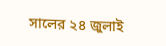সালের ২৪ জুলাই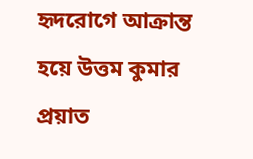হৃদরোগে আক্রান্ত হয়ে উত্তম কুমার প্রয়াত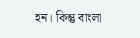হন। কিন্তু বাংলা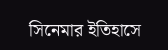সিনেমার ইতিহাসে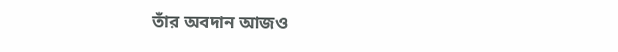তাঁর অবদান আজও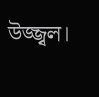উজ্জ্বল।